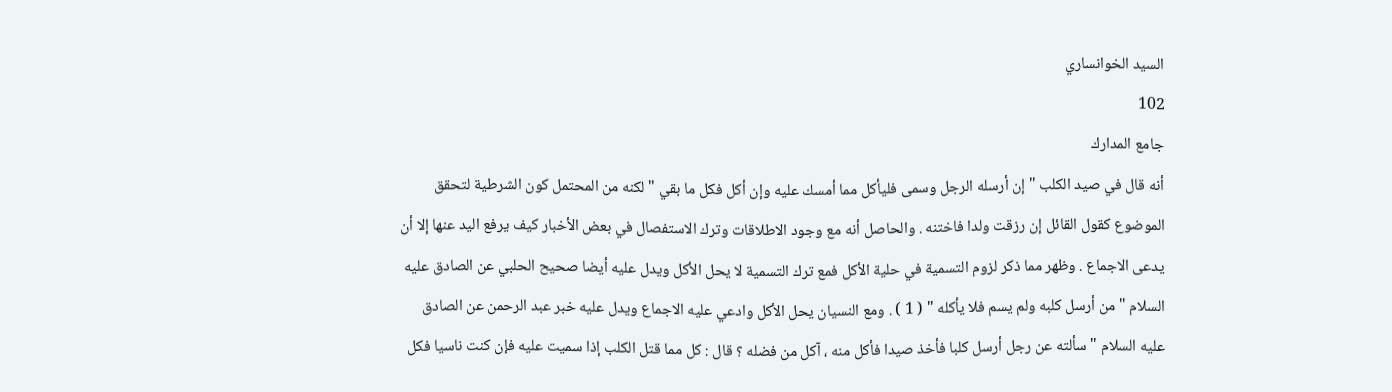السيد الخوانساري
102
جامع المدارك
أنه قال في صيد الكلب " إن أرسله الرجل وسمى فليأكل مما أمسك عليه وإن أكل فكل ما بقي " لكنه من المحتمل كون الشرطية لتحقق الموضوع كقول القائل إن رزقت ولدا فاختنه . والحاصل أنه مع وجود الاطلاقات وترك الاستفصال في بعض الأخبار كيف يرفع اليد عنها إلا أن يدعى الاجماع . وظهر مما ذكر لزوم التسمية في حلية الأكل فمع ترك التسمية لا يحل الأكل ويدل عليه أيضا صحيح الحلبي عن الصادق عليه السلام " من أرسل كلبه ولم يسم فلا يأكله " ( 1 ) . ومع النسيان يحل الأكل وادعي عليه الاجماع ويدل عليه خبر عبد الرحمن عن الصادق عليه السلام " سألته عن رجل أرسل كلبا فأخذ صيدا فأكل منه ، آكل من فضله ؟ قال : كل مما قتل الكلب إذا سميت عليه فإن كنت ناسيا فكل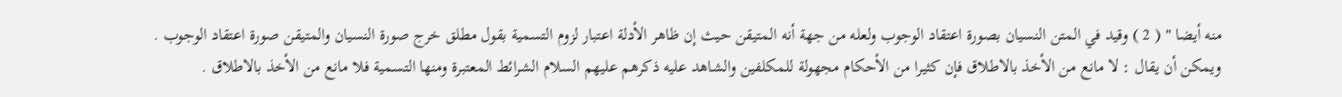منه أيضا " ( 2 ) وقيد في المتن النسيان بصورة اعتقاد الوجوب ولعله من جهة أنه المتيقن حيث إن ظاهر الأدلة اعتبار لزوم التسمية بقول مطلق خرج صورة النسيان والمتيقن صورة اعتقاد الوجوب . ويمكن أن يقال : لا مانع من الأخذ بالاطلاق فإن كثيرا من الأحكام مجهولة للمكلفين والشاهد عليه ذكرهم عليهم السلام الشرائط المعتبرة ومنها التسمية فلا مانع من الأخذ بالاطلاق .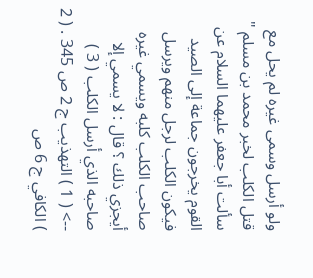ولو أرسل وسمى غيره لم يحل مع قتل الكلب لخبر محمد بن مسلم " سألت أبا جعفر عليهما السلام عن القوم يخرجون جماعة إلى الصيد فيكون الكلب لرجل منهم ويرسل صاحب الكلب كلبه ويسمي غيره أيجزي ذلك ؟ قال : لا يسمي إلا صاحبه الذي أرسل الكلب ( 3 )
--> ( 1 ) التهذيب ج 2 ص 345 . ( 2 ) الكافي ج 6 ص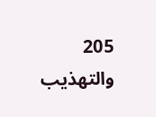205 والتهذيب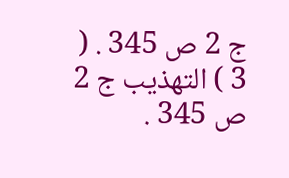ج 2 ص 345 . ( 3 ) التهذيب ج 2 ص 345 .